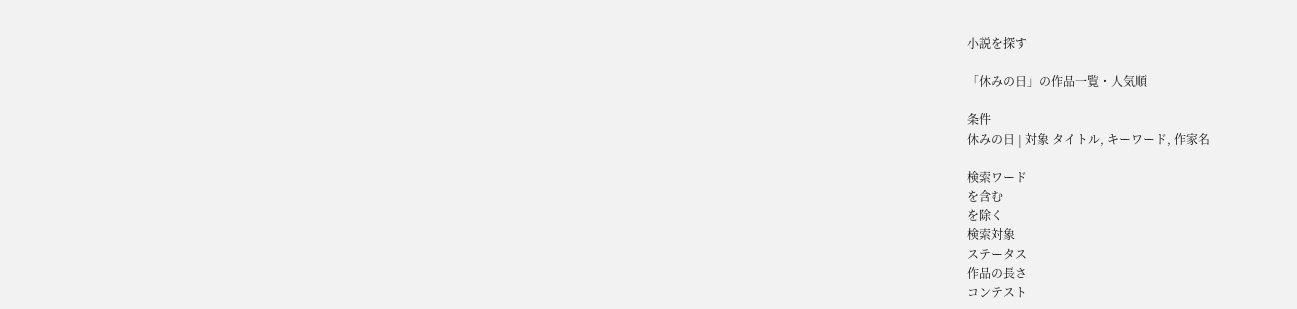小説を探す

「休みの日」の作品一覧・人気順

条件
休みの日 | 対象 タイトル, キーワード, 作家名

検索ワード
を含む
を除く
検索対象
ステータス
作品の長さ
コンテスト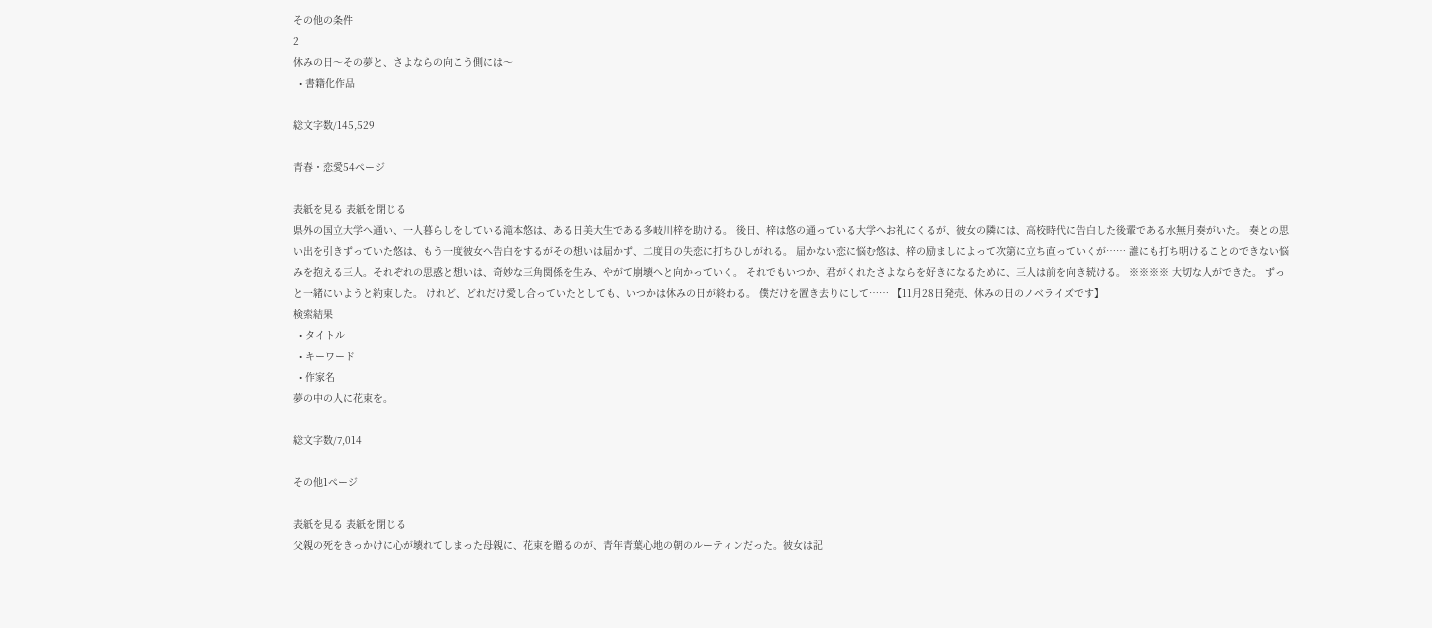その他の条件
2
休みの日〜その夢と、さよならの向こう側には〜
  • 書籍化作品

総文字数/145,529

青春・恋愛54ページ

表紙を見る 表紙を閉じる
県外の国立大学へ通い、一人暮らしをしている滝本悠は、ある日美大生である多岐川梓を助ける。 後日、梓は悠の通っている大学へお礼にくるが、彼女の隣には、高校時代に告白した後輩である水無月奏がいた。 奏との思い出を引きずっていた悠は、もう一度彼女へ告白をするがその想いは届かず、二度目の失恋に打ちひしがれる。 届かない恋に悩む悠は、梓の励ましによって次第に立ち直っていくが…… 誰にも打ち明けることのできない悩みを抱える三人。それぞれの思惑と想いは、奇妙な三角関係を生み、やがて崩壊へと向かっていく。 それでもいつか、君がくれたさよならを好きになるために、三人は前を向き続ける。 ※※※※ 大切な人ができた。 ずっと一緒にいようと約束した。 けれど、どれだけ愛し合っていたとしても、いつかは休みの日が終わる。 僕だけを置き去りにして…… 【11月28日発売、休みの日のノベライズです】
検索結果
  • タイトル
  • キーワード
  • 作家名
夢の中の人に花束を。

総文字数/7,014

その他1ページ

表紙を見る 表紙を閉じる
父親の死をきっかけに心が壊れてしまった母親に、花束を贈るのが、青年青葉心地の朝のルーティンだった。彼女は記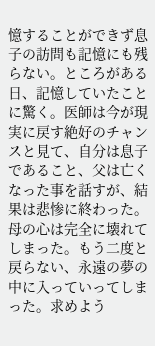憶することができず息子の訪問も記憶にも残らない。ところがある日、記憶していたことに驚く。医師は今が現実に戻す絶好のチャンスと見て、自分は息子であること、父は亡くなった事を話すが、結果は悲惨に終わった。母の心は完全に壊れてしまった。もう二度と戻らない、永遠の夢の中に入っていってしまった。求めよう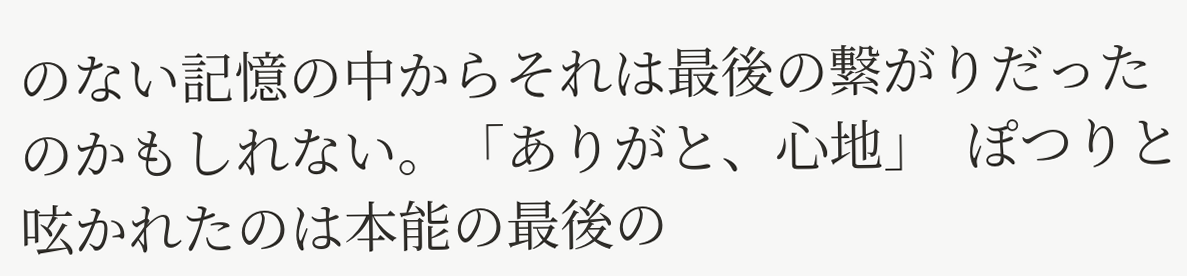のない記憶の中からそれは最後の繋がりだったのかもしれない。「ありがと、心地」  ぽつりと呟かれたのは本能の最後の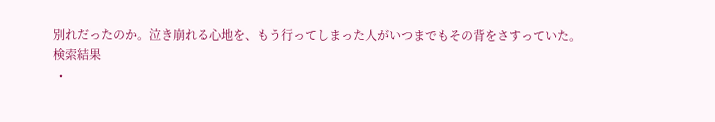別れだったのか。泣き崩れる心地を、もう行ってしまった人がいつまでもその背をさすっていた。
検索結果
  •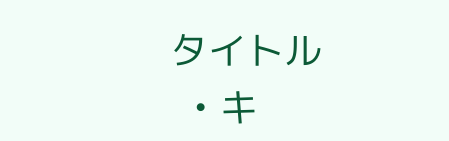タイトル
  • キ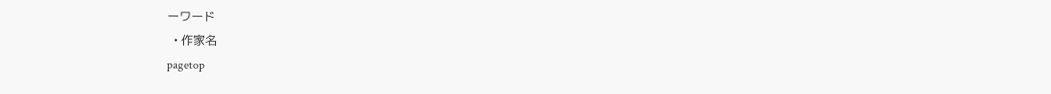ーワード
  • 作家名
pagetop